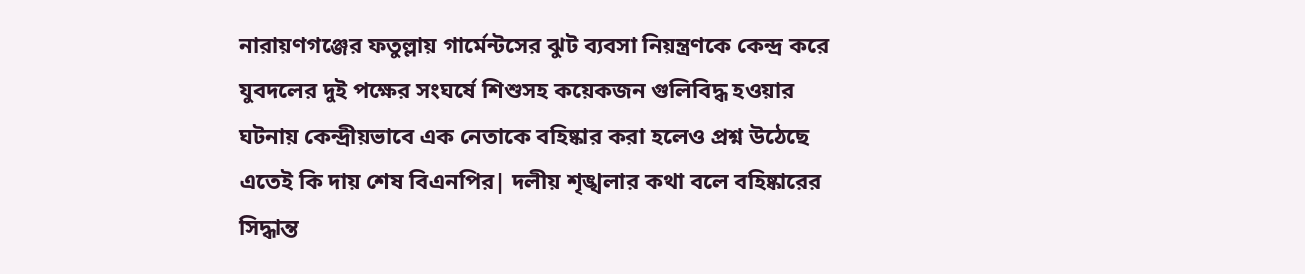নারায়ণগঞ্জের ফতুল্লায় গার্মেন্টসের ঝুট ব্যবসা নিয়ন্ত্রণকে কেন্দ্র করে যুবদলের দুই পক্ষের সংঘর্ষে শিশুসহ কয়েকজন গুলিবিদ্ধ হওয়ার ঘটনায় কেন্দ্রীয়ভাবে এক নেতাকে বহিষ্কার করা হলেও প্রশ্ন উঠেছে এতেই কি দায় শেষ বিএনপির| দলীয় শৃঙ্খলার কথা বলে বহিষ্কারের সিদ্ধান্ত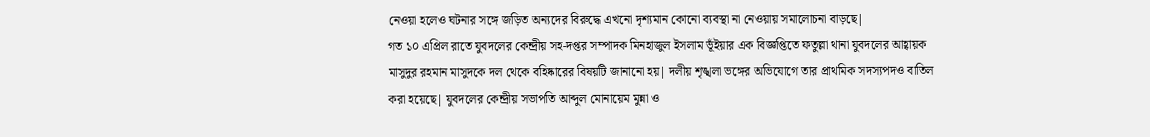নেওয়া হলেও ঘটনার সঙ্গে জড়িত অন্যদের বিরুদ্ধে এখনো দৃশ্যমান কোনো ব্যবস্থা না নেওয়ায় সমালোচনা বাড়ছে|
গত ১০ এপ্রিল রাতে যুবদলের কেন্দ্রীয় সহ-দপ্তর সম্পাদক মিনহাজুল ইসলাম ভূঁইয়ার এক বিজ্ঞপ্তিতে ফতুল্লা থানা যুবদলের আহ্বায়ক মাসুদুর রহমান মাসুদকে দল থেকে বহিষ্কারের বিষয়টি জানানো হয়| দলীয় শৃঙ্খলা ভঙ্গের অভিযোগে তার প্রাথমিক সদস্যপদও বাতিল করা হয়েছে| যুবদলের কেন্দ্রীয় সভাপতি আব্দুল মোনায়েম মুন্না ও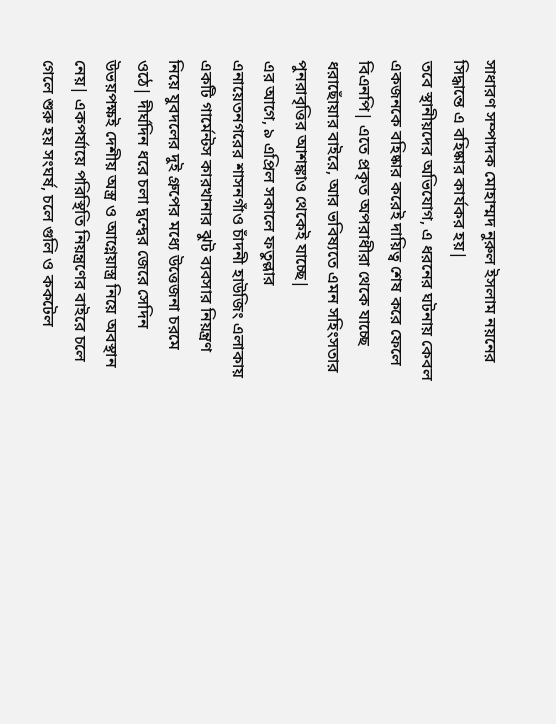সাধারণ সম্পাদক মোহাম্মদ নুরুল ইসলাম নয়নের সিদ্ধান্তে এ বহিষ্কার কার্যকর হয়|
তবে স্থানীয়দের অভিযোগ, এ ধরনের ঘটনায় কেবল একজনকে বহিষ্কার করেই দায়িত্ব শেষ করে ফেলে বিএনপি| এতে প্রকৃত অপরাধীরা থেকে যাচ্ছে ধরাছোঁয়ার বাইরে, আর ভবিষ্যতে এমন সহিংসতার পুনরাবৃত্তির আশঙ্কাও থেকেই যাচ্ছে|
এর আগে, ৯ এপ্রিল সকালে ফতুল্লার এনায়েতনগরের শাসনগাঁও চাঁদনী হাউজিং এলাকায় একটি গার্মেন্টস কারখানার ঝুট ব্যবসার নিয়ন্ত্রণ নিয়ে যুবদলের দুই গ্রুপের মধ্যে উত্তেজনা চরমে ওঠে| দীর্ঘদিন ধরে চলা দ্বন্দ্বের জেরে সেদিন উভয়পক্ষই দেশীয় অস্ত্র ও আগ্নেয়াস্ত্র নিয়ে অবস্থান নেয়| একপর্যায়ে পরিস্থিতি নিয়ন্ত্রণের বাইরে চলে গেলে শুরু হয় সংঘর্ষ, চলে গুলি ও ককটেল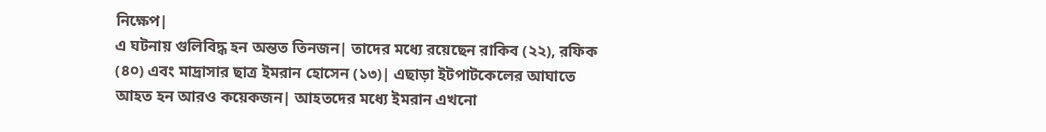নিক্ষেপ|
এ ঘটনায় গুলিবিদ্ধ হন অন্তত তিনজন| তাদের মধ্যে রয়েছেন রাকিব (২২), রফিক (৪০) এবং মাদ্রাসার ছাত্র ইমরান হোসেন (১৩)| এছাড়া ইটপাটকেলের আঘাতে আহত হন আরও কয়েকজন| আহতদের মধ্যে ইমরান এখনো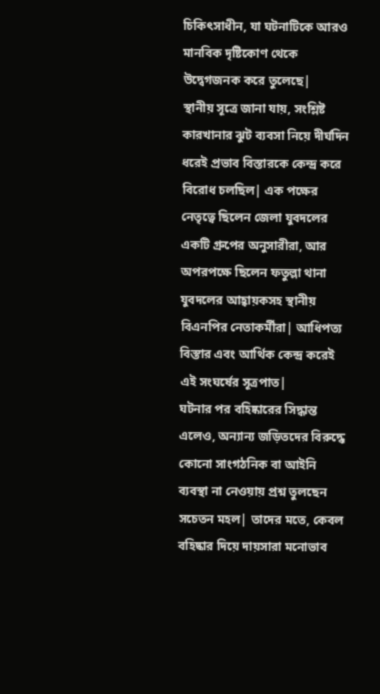চিকিৎসাধীন, যা ঘটনাটিকে আরও মানবিক দৃষ্টিকোণ থেকে উদ্বেগজনক করে তুলেছে|
স্থানীয় সূত্রে জানা যায়, সংশ্লিষ্ট কারখানার ঝুট ব্যবসা নিয়ে দীর্ঘদিন ধরেই প্রভাব বিস্তারকে কেন্দ্র করে বিরোধ চলছিল| এক পক্ষের নেতৃত্বে ছিলেন জেলা যুবদলের একটি গ্রুপের অনুসারীরা, আর অপরপক্ষে ছিলেন ফতুল্লা থানা যুবদলের আহ্বায়কসহ স্থানীয় বিএনপির নেতাকর্মীরা| আধিপত্য বিস্তার এবং আর্থিক কেন্দ্র করেই এই সংঘর্ষের সূত্রপাত|
ঘটনার পর বহিষ্কারের সিদ্ধান্ত এলেও, অন্যান্য জড়িতদের বিরুদ্ধে কোনো সাংগঠনিক বা আইনি ব্যবস্থা না নেওয়ায় প্রশ্ন তুলছেন সচেতন মহল| তাদের মতে, কেবল বহিষ্কার দিয়ে দায়সারা মনোভাব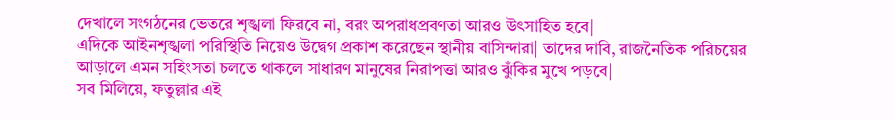দেখালে সংগঠনের ভেতরে শৃঙ্খলা ফিরবে না, বরং অপরাধপ্রবণতা আরও উৎসাহিত হবে|
এদিকে আইনশৃঙ্খলা পরিস্থিতি নিয়েও উদ্বেগ প্রকাশ করেছেন স্থানীয় বাসিন্দারা| তাদের দাবি, রাজনৈতিক পরিচয়ের আড়ালে এমন সহিংসতা চলতে থাকলে সাধারণ মানুষের নিরাপত্তা আরও ঝুঁকির মুখে পড়বে|
সব মিলিয়ে, ফতুল্লার এই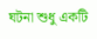ঘটনা শুধু একটি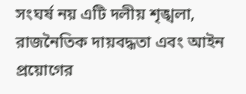সংঘর্ষ নয় এটি দলীয় শৃঙ্খলা, রাজনৈতিক দায়বদ্ধতা এবং আইন প্রয়োগের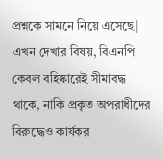প্রশ্নকে সামনে নিয়ে এসেছে| এখন দেখার বিষয়, বিএনপি কেবল বহিষ্কারেই সীমাবদ্ধ থাকে, নাকি প্রকৃত অপরাধীদের বিরুদ্ধেও কার্যকর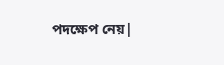পদক্ষেপ নেয়|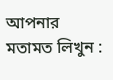আপনার মতামত লিখুন :